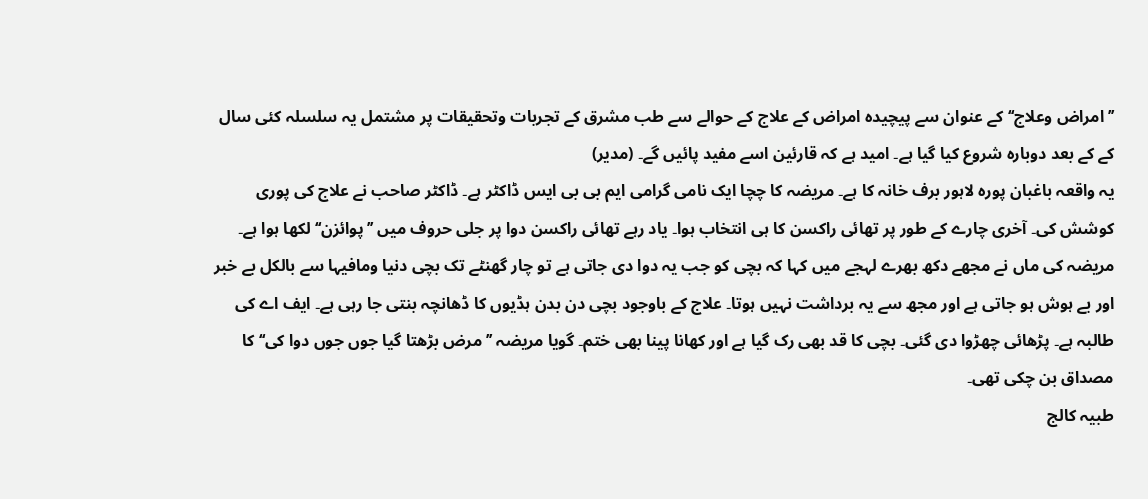’’امراض وعلاج‘‘ کے عنوان سے پیچیدہ امراض کے علاج کے حوالے سے طب مشرق کے تجربات وتحقیقات پر مشتمل یہ سلسلہ کئی سال کے کے بعد دوبارہ شروع کیا گیا ہے۔ امید ہے کہ قارئین اسے مفید پائیں گے۔ (مدیر)
یہ واقعہ باغبان پورہ لاہور برف خانہ کا ہے۔ مریضہ کا چچا ایک نامی گرامی ایم بی بی ایس ڈاکٹر ہے۔ ڈاکٹر صاحب نے علاج کی پوری کوشش کی۔ آخری چارے کے طور پر تھائی راکسن کا ہی انتخاب ہوا۔ یاد رہے تھائی راکسن دوا پر جلی حروف میں ’’پوائزن‘‘ لکھا ہوا ہے۔ مریضہ کی ماں نے مجھے دکھ بھرے لہجے میں کہا کہ بچی کو جب یہ دوا دی جاتی ہے تو چار گھنٹے تک بچی دنیا ومافیہا سے بالکل بے خبر اور بے ہوش ہو جاتی ہے اور مجھ سے یہ برداشت نہیں ہوتا۔ علاج کے باوجود بچی دن بدن ہڈیوں کا ڈھانچہ بنتی جا رہی ہے۔ ایف اے کی طالبہ ہے۔ پڑھائی چھڑوا دی گئی۔ بچی کا قد بھی رک گیا ہے اور کھانا پینا بھی ختم۔ گویا مریضہ ’’مرض بڑھتا گیا جوں جوں دوا کی‘‘ کا مصداق بن چکی تھی۔
طبیہ کالج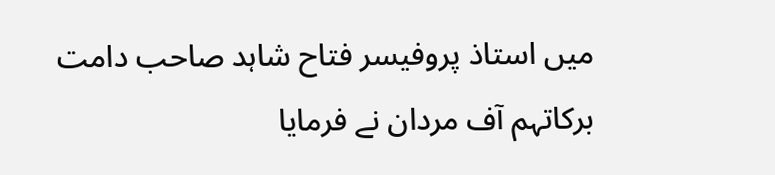میں استاذ پروفیسر فتاح شاہد صاحب دامت برکاتہم آف مردان نے فرمایا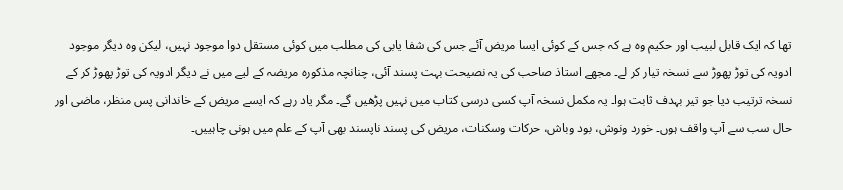تھا کہ ایک قابل لبیب اور حکیم وہ ہے کہ جس کے کوئی ایسا مریض آئے جس کی شفا یابی کی مطلب میں کوئی مستقل دوا موجود نہیں، لیکن وہ دیگر موجود ادویہ کی توڑ پھوڑ سے نسخہ تیار کر لے۔ مجھے استاذ صاحب کی یہ نصیحت بہت پسند آئی، چنانچہ مذکورہ مریضہ کے لیے میں نے دیگر ادویہ کی توڑ پھوڑ کر کے نسخہ ترتیب دیا جو تیر بہدف ثابت ہوا۔ یہ مکمل نسخہ آپ کسی درسی کتاب میں نہیں پڑھیں گے۔ مگر یاد رہے کہ ایسے مریض کے خاندانی پس منظر، ماضی اور حال سب سے آپ واقف ہوں۔ خورد ونوش، بود وباش، حرکات وسکنات، مریض کی پسند ناپسند بھی آپ کے علم میں ہونی چاہییں۔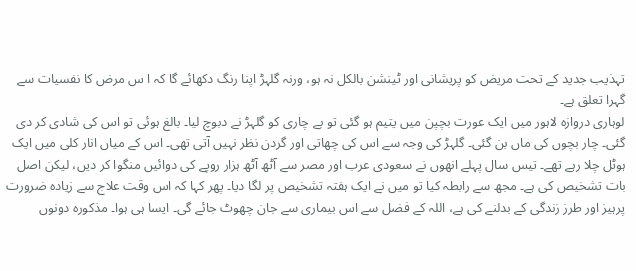تہذیب جدید کے تحت مریض کو پریشانی اور ٹینشن بالکل نہ ہو، ورنہ گلہڑ اپنا رنگ دکھائے گا کہ ا س مرض کا نفسیات سے گہرا تعلق ہے۔
لوہاری دروازہ لاہور میں ایک عورت بچپن میں یتیم ہو گئی تو بے چاری کو گلہڑ نے دبوچ لیا۔ بالغ ہوئی تو اس کی شادی کر دی گئی۔ چار بچوں کی ماں بن گئی۔ گلہڑ کی وجہ سے اس کی چھاتی اور گردن نظر نہیں آتی تھی۔ اس کے میاں انار کلی میں ایک ہوٹل چلا رہے تھے۔ تیس سال پہلے انھوں نے سعودی عرب اور مصر سے آٹھ آٹھ ہزار روپے کی دوائیں منگوا کر دیں، لیکن اصل بات تشخیص کی ہے۔ مجھ سے رابطہ کیا تو میں نے ایک ہفتہ تشخیص پر لگا دیا۔ پھر کہا کہ اس وقت علاج سے زیادہ ضرورت پرہیز اور طرز زندگی کے بدلنے کی ہے، اللہ کے فضل سے اس بیماری سے جان چھوٹ جائے گی۔ ایسا ہی ہوا۔ مذکورہ دونوں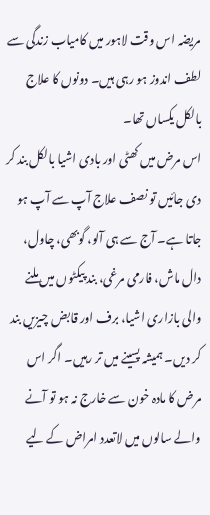مریضہ اس وقت لاہور میں کامیاب زندگی سے لطف اندوز ہو رہی ہیں۔ دونوں کا علاج بالکل یکساں تھا۔
اس مرض میں کھٹی اور بادی اشیا بالکل بند کر دی جائیں تو نصف علاج آپ سے آپ ہو جاتا ہے۔ آج سے ہی آلو، گوبھی، چاول، دال ماش، فارمی مرغی، بند پیکٹوں میں ملنے والی بازاری اشیا، برف اور قابض چیزیں بند کر دیں۔ ہمیشہ پسینے میں تر رہیں۔ اگر اس مرض کا مادہ خون سے خارج نہ ہو تو آنے والے سالوں میں لاتعدد امراض کے لیے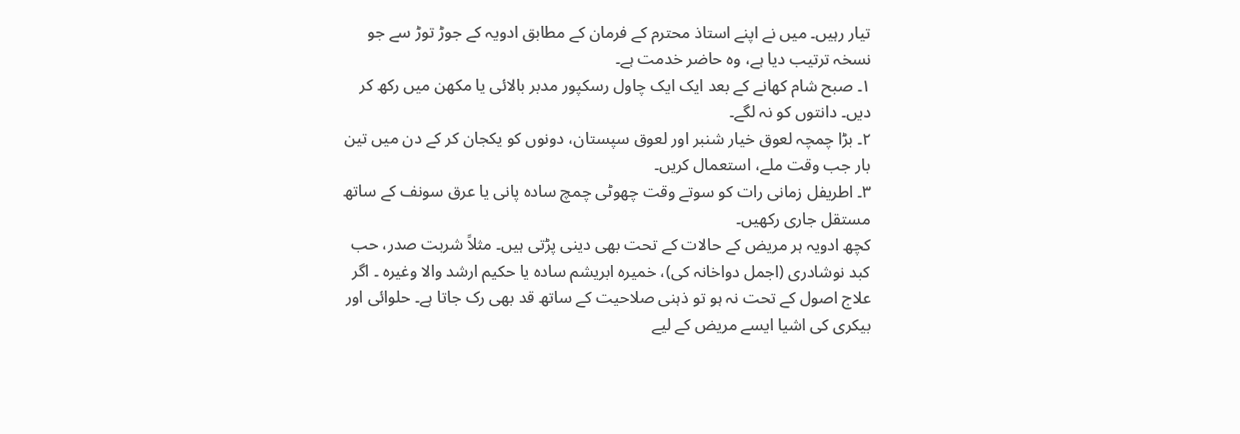تیار رہیں۔ میں نے اپنے استاذ محترم کے فرمان کے مطابق ادویہ کے جوڑ توڑ سے جو نسخہ ترتیب دیا ہے، وہ حاضر خدمت ہے۔
۱۔ صبح شام کھانے کے بعد ایک ایک چاول رسکپور مدبر بالائی یا مکھن میں رکھ کر دیں۔ دانتوں کو نہ لگے۔
۲۔ بڑا چمچہ لعوق خیار شنبر اور لعوق سپستان، دونوں کو یکجان کر کے دن میں تین بار جب وقت ملے، استعمال کریں۔
۳۔ اطریفل زمانی رات کو سوتے وقت چھوٹی چمچ سادہ پانی یا عرق سونف کے ساتھ مستقل جاری رکھیں۔
کچھ ادویہ ہر مریض کے حالات کے تحت بھی دینی پڑتی ہیں۔ مثلاً شربت صدر، حب کبد نوشادری (اجمل دواخانہ کی)، خمیرہ ابریشم سادہ یا حکیم ارشد والا وغیرہ ۔ اگر علاج اصول کے تحت نہ ہو تو ذہنی صلاحیت کے ساتھ قد بھی رک جاتا ہے۔ حلوائی اور بیکری کی اشیا ایسے مریض کے لیے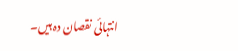انتہائی نقصان دہ ہیں۔